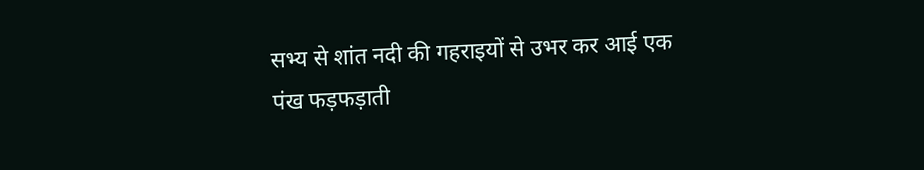सभ्य से शांत नदी की गहराइयों से उभर कर आई एक पंख फड़फड़ाती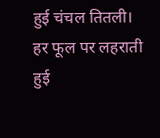हुई चंचल तितली। हर फूल पर लहराती हुई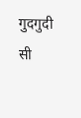गुदगुदी सी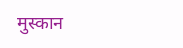मुस्कान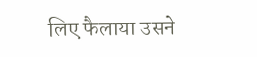लिए फैलाया उसने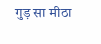गुड़ सा मीठा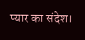प्यार का संदेश।